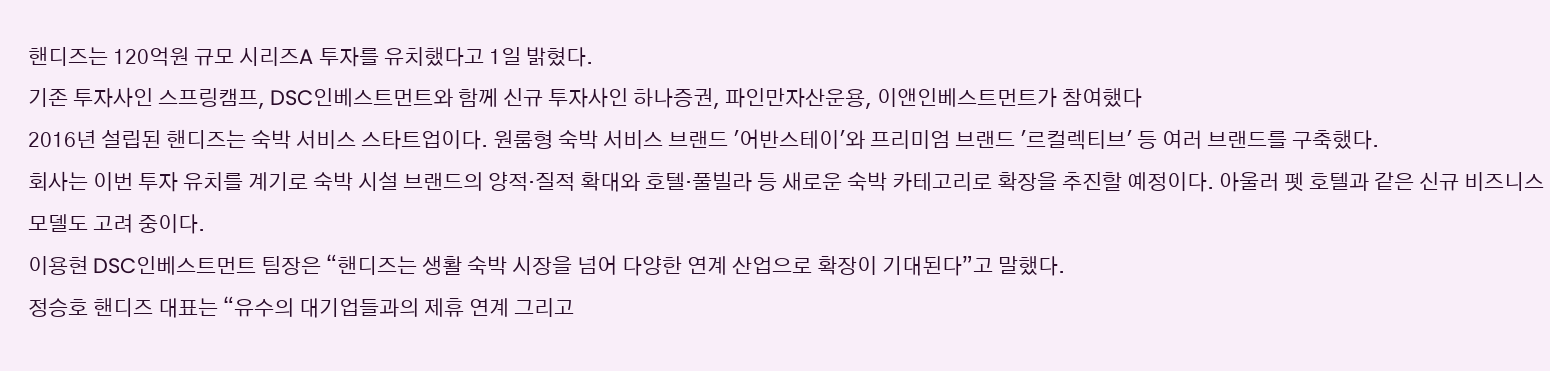핸디즈는 120억원 규모 시리즈A 투자를 유치했다고 1일 밝혔다.
기존 투자사인 스프링캠프, DSC인베스트먼트와 함께 신규 투자사인 하나증권, 파인만자산운용, 이앤인베스트먼트가 참여했다
2016년 설립된 핸디즈는 숙박 서비스 스타트업이다. 원룸형 숙박 서비스 브랜드 '어반스테이'와 프리미엄 브랜드 '르컬렉티브' 등 여러 브랜드를 구축했다.
회사는 이번 투자 유치를 계기로 숙박 시설 브랜드의 양적·질적 확대와 호텔·풀빌라 등 새로운 숙박 카테고리로 확장을 추진할 예정이다. 아울러 펫 호텔과 같은 신규 비즈니스 모델도 고려 중이다.
이용현 DSC인베스트먼트 팀장은 “핸디즈는 생활 숙박 시장을 넘어 다양한 연계 산업으로 확장이 기대된다”고 말했다.
정승호 핸디즈 대표는 “유수의 대기업들과의 제휴 연계 그리고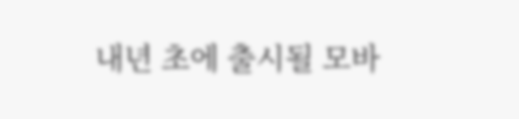내년 초에 출시될 모바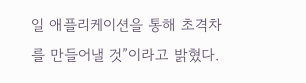일 애플리케이션을 통해 초격차를 만들어낼 것”이라고 밝혔다.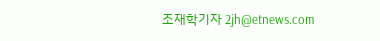조재학기자 2jh@etnews.com